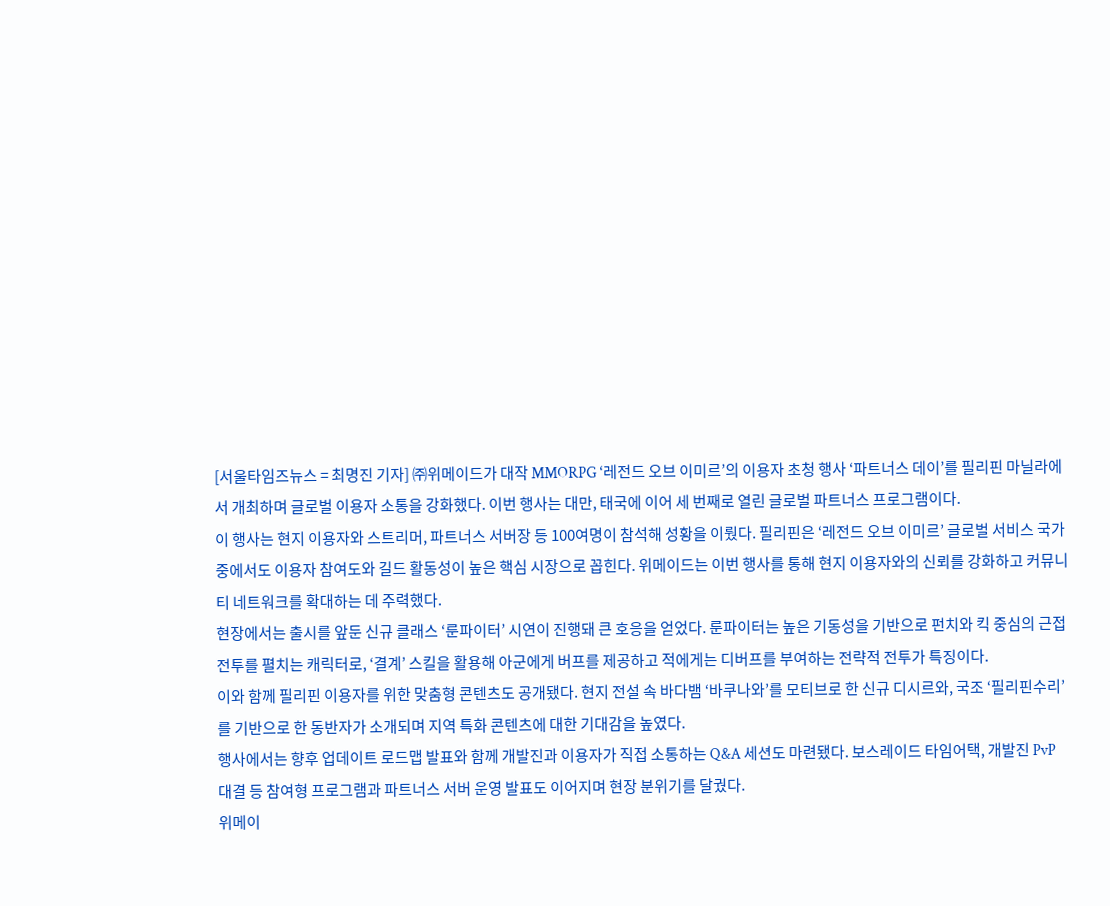[서울타임즈뉴스 = 최명진 기자] ㈜위메이드가 대작 MMORPG ‘레전드 오브 이미르’의 이용자 초청 행사 ‘파트너스 데이’를 필리핀 마닐라에서 개최하며 글로벌 이용자 소통을 강화했다. 이번 행사는 대만, 태국에 이어 세 번째로 열린 글로벌 파트너스 프로그램이다.
이 행사는 현지 이용자와 스트리머, 파트너스 서버장 등 100여명이 참석해 성황을 이뤘다. 필리핀은 ‘레전드 오브 이미르’ 글로벌 서비스 국가 중에서도 이용자 참여도와 길드 활동성이 높은 핵심 시장으로 꼽힌다. 위메이드는 이번 행사를 통해 현지 이용자와의 신뢰를 강화하고 커뮤니티 네트워크를 확대하는 데 주력했다.
현장에서는 출시를 앞둔 신규 클래스 ‘룬파이터’ 시연이 진행돼 큰 호응을 얻었다. 룬파이터는 높은 기동성을 기반으로 펀치와 킥 중심의 근접 전투를 펼치는 캐릭터로, ‘결계’ 스킬을 활용해 아군에게 버프를 제공하고 적에게는 디버프를 부여하는 전략적 전투가 특징이다.
이와 함께 필리핀 이용자를 위한 맞춤형 콘텐츠도 공개됐다. 현지 전설 속 바다뱀 ‘바쿠나와’를 모티브로 한 신규 디시르와, 국조 ‘필리핀수리’를 기반으로 한 동반자가 소개되며 지역 특화 콘텐츠에 대한 기대감을 높였다.
행사에서는 향후 업데이트 로드맵 발표와 함께 개발진과 이용자가 직접 소통하는 Q&A 세션도 마련됐다. 보스레이드 타임어택, 개발진 PvP 대결 등 참여형 프로그램과 파트너스 서버 운영 발표도 이어지며 현장 분위기를 달궜다.
위메이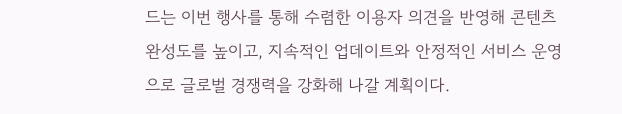드는 이번 행사를 통해 수렴한 이용자 의견을 반영해 콘텐츠 완성도를 높이고, 지속적인 업데이트와 안정적인 서비스 운영으로 글로벌 경쟁력을 강화해 나갈 계획이다.